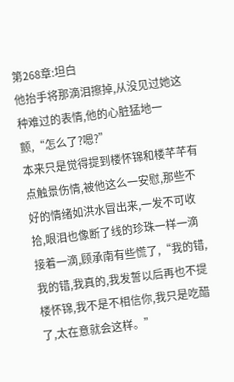第268章:坦白
他抬手将那滴泪擦掉,从没见过她这种难过的表情,他的心脏猛地一颤,“怎么了?嗯?”
本来只是觉得提到楼怀锦和楼芊芊有点触景伤情,被他这么一安慰,那些不好的情绪如洪水冒出来,一发不可收拾,眼泪也像断了线的珍珠一样一滴接着一滴,顾承南有些慌了,“我的错,我的错,我真的,我发誓以后再也不提楼怀锦,我不是不相信你,我只是吃醋了,太在意就会这样。”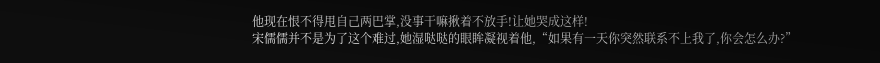他现在恨不得甩自己两巴掌,没事干嘛揪着不放手!让她哭成这样!
宋儒儒并不是为了这个难过,她湿哒哒的眼眸凝视着他,“如果有一天你突然联系不上我了,你会怎么办?”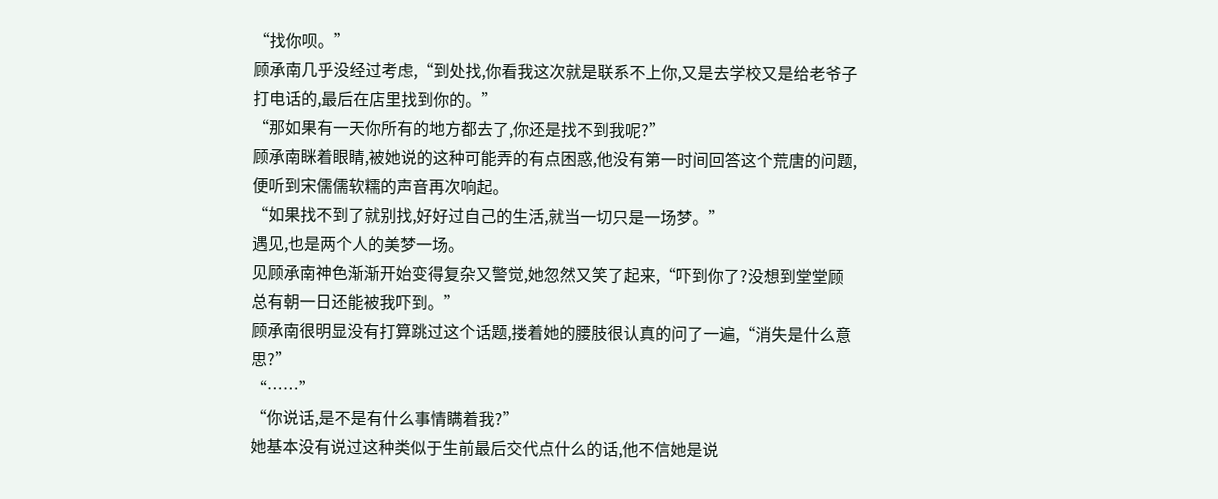“找你呗。”
顾承南几乎没经过考虑,“到处找,你看我这次就是联系不上你,又是去学校又是给老爷子打电话的,最后在店里找到你的。”
“那如果有一天你所有的地方都去了,你还是找不到我呢?”
顾承南眯着眼睛,被她说的这种可能弄的有点困惑,他没有第一时间回答这个荒唐的问题,便听到宋儒儒软糯的声音再次响起。
“如果找不到了就别找,好好过自己的生活,就当一切只是一场梦。”
遇见,也是两个人的美梦一场。
见顾承南神色渐渐开始变得复杂又警觉,她忽然又笑了起来,“吓到你了?没想到堂堂顾总有朝一日还能被我吓到。”
顾承南很明显没有打算跳过这个话题,搂着她的腰肢很认真的问了一遍,“消失是什么意思?”
“……”
“你说话,是不是有什么事情瞒着我?”
她基本没有说过这种类似于生前最后交代点什么的话,他不信她是说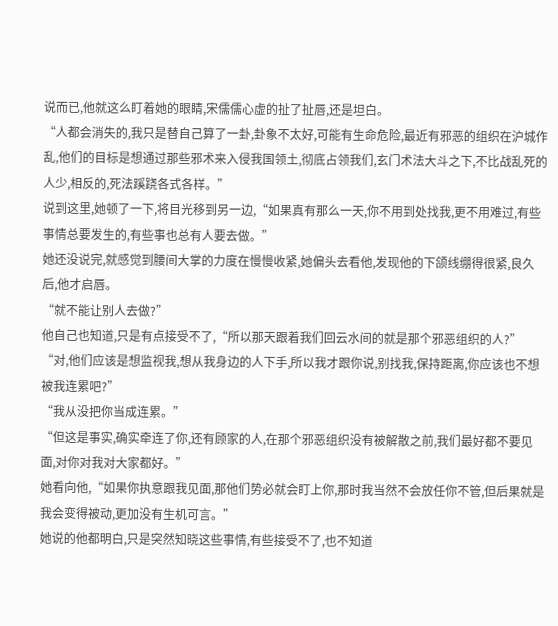说而已,他就这么盯着她的眼睛,宋儒儒心虚的扯了扯唇,还是坦白。
“人都会消失的,我只是替自己算了一卦,卦象不太好,可能有生命危险,最近有邪恶的组织在沪城作乱,他们的目标是想通过那些邪术来入侵我国领土,彻底占领我们,玄门术法大斗之下,不比战乱死的人少,相反的,死法蹊跷各式各样。”
说到这里,她顿了一下,将目光移到另一边,“如果真有那么一天,你不用到处找我,更不用难过,有些事情总要发生的,有些事也总有人要去做。”
她还没说完,就感觉到腰间大掌的力度在慢慢收紧,她偏头去看他,发现他的下颌线绷得很紧,良久后,他才启唇。
“就不能让别人去做?”
他自己也知道,只是有点接受不了,“所以那天跟着我们回云水间的就是那个邪恶组织的人?”
“对,他们应该是想监视我,想从我身边的人下手,所以我才跟你说,别找我,保持距离,你应该也不想被我连累吧?”
“我从没把你当成连累。”
“但这是事实,确实牵连了你,还有顾家的人,在那个邪恶组织没有被解散之前,我们最好都不要见面,对你对我对大家都好。”
她看向他,“如果你执意跟我见面,那他们势必就会盯上你,那时我当然不会放任你不管,但后果就是我会变得被动,更加没有生机可言。”
她说的他都明白,只是突然知晓这些事情,有些接受不了,也不知道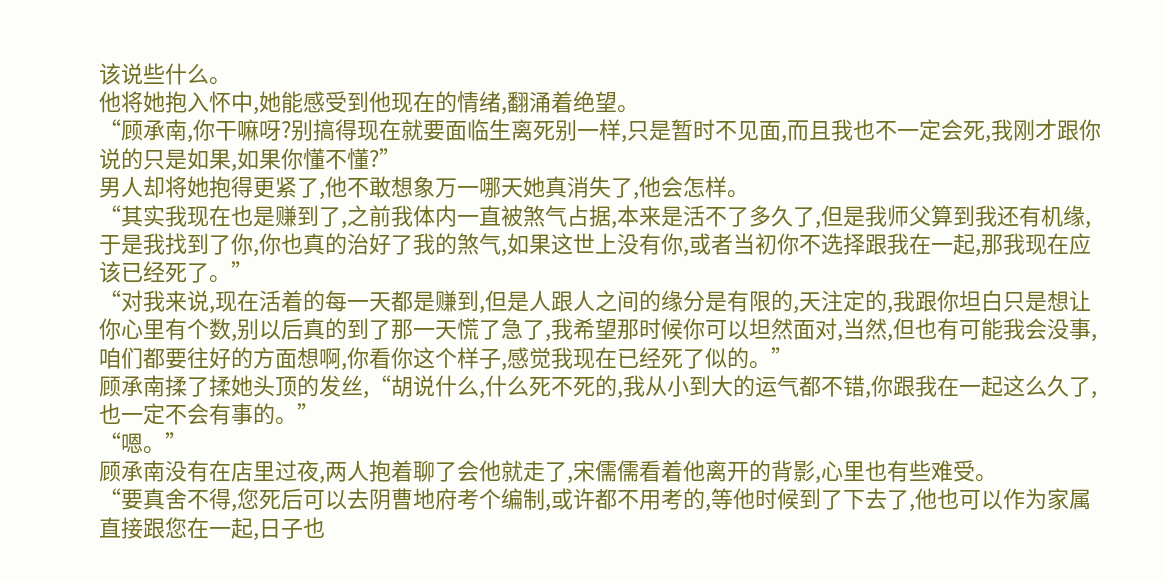该说些什么。
他将她抱入怀中,她能感受到他现在的情绪,翻涌着绝望。
“顾承南,你干嘛呀?别搞得现在就要面临生离死别一样,只是暂时不见面,而且我也不一定会死,我刚才跟你说的只是如果,如果你懂不懂?”
男人却将她抱得更紧了,他不敢想象万一哪天她真消失了,他会怎样。
“其实我现在也是赚到了,之前我体内一直被煞气占据,本来是活不了多久了,但是我师父算到我还有机缘,于是我找到了你,你也真的治好了我的煞气,如果这世上没有你,或者当初你不选择跟我在一起,那我现在应该已经死了。”
“对我来说,现在活着的每一天都是赚到,但是人跟人之间的缘分是有限的,天注定的,我跟你坦白只是想让你心里有个数,别以后真的到了那一天慌了急了,我希望那时候你可以坦然面对,当然,但也有可能我会没事,咱们都要往好的方面想啊,你看你这个样子,感觉我现在已经死了似的。”
顾承南揉了揉她头顶的发丝,“胡说什么,什么死不死的,我从小到大的运气都不错,你跟我在一起这么久了,也一定不会有事的。”
“嗯。”
顾承南没有在店里过夜,两人抱着聊了会他就走了,宋儒儒看着他离开的背影,心里也有些难受。
“要真舍不得,您死后可以去阴曹地府考个编制,或许都不用考的,等他时候到了下去了,他也可以作为家属直接跟您在一起,日子也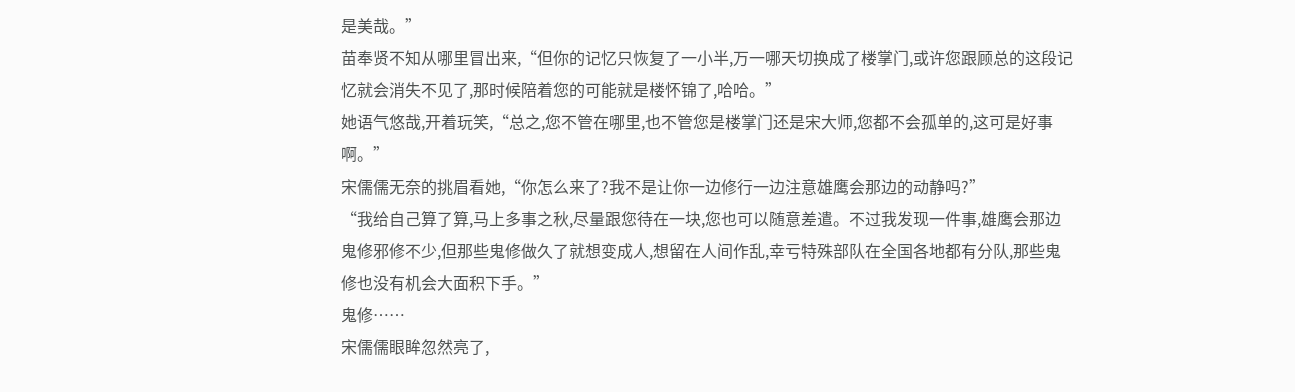是美哉。”
苗奉贤不知从哪里冒出来,“但你的记忆只恢复了一小半,万一哪天切换成了楼掌门,或许您跟顾总的这段记忆就会消失不见了,那时候陪着您的可能就是楼怀锦了,哈哈。”
她语气悠哉,开着玩笑,“总之,您不管在哪里,也不管您是楼掌门还是宋大师,您都不会孤单的,这可是好事啊。”
宋儒儒无奈的挑眉看她,“你怎么来了?我不是让你一边修行一边注意雄鹰会那边的动静吗?”
“我给自己算了算,马上多事之秋,尽量跟您待在一块,您也可以随意差遣。不过我发现一件事,雄鹰会那边鬼修邪修不少,但那些鬼修做久了就想变成人,想留在人间作乱,幸亏特殊部队在全国各地都有分队,那些鬼修也没有机会大面积下手。”
鬼修……
宋儒儒眼眸忽然亮了,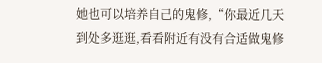她也可以培养自己的鬼修,“你最近几天到处多逛逛,看看附近有没有合适做鬼修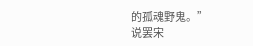的孤魂野鬼。”
说罢宋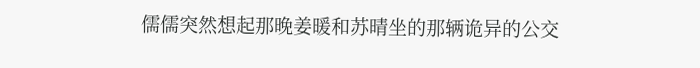儒儒突然想起那晚姜暖和苏晴坐的那辆诡异的公交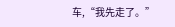车,“我先走了。”